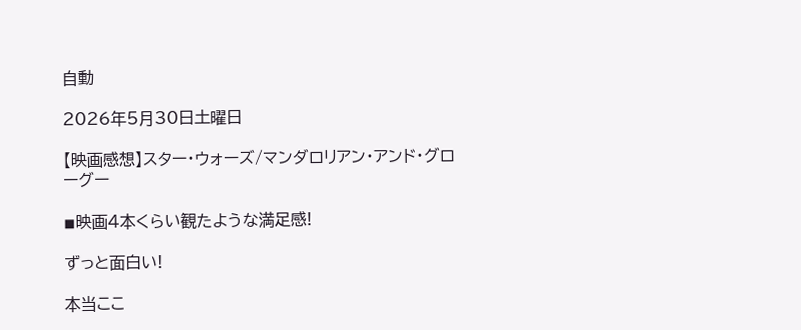自動

2026年5月30日土曜日

【映画感想】スター・ウォーズ/マンダロリアン・アンド・グローグー

◾映画4本くらい観たような満足感!

ずっと面白い!

本当ここ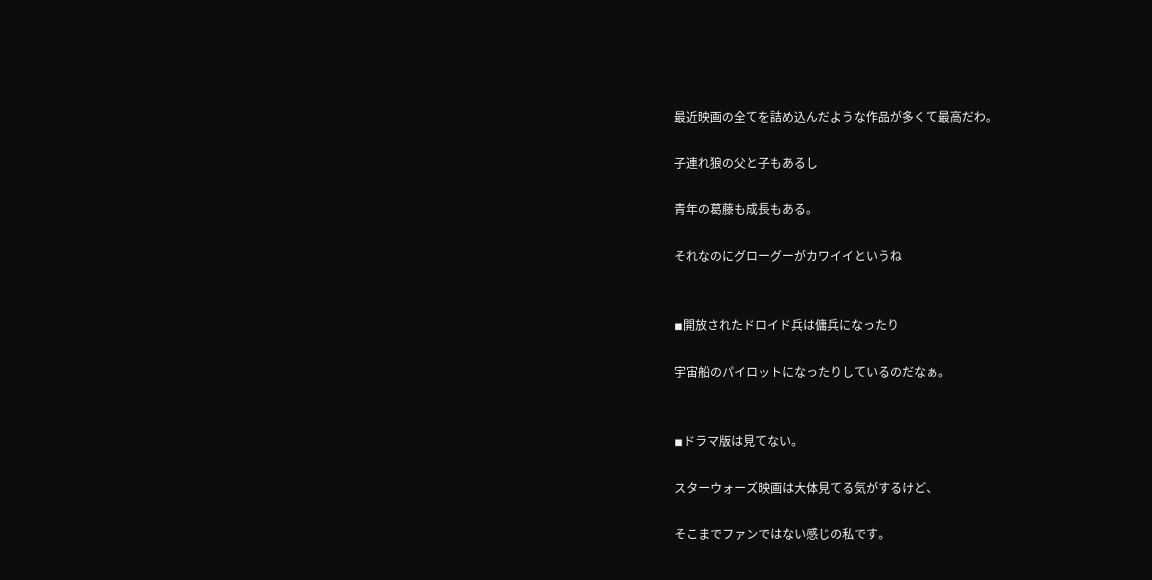最近映画の全てを詰め込んだような作品が多くて最高だわ。

子連れ狼の父と子もあるし

青年の葛藤も成長もある。

それなのにグローグーがカワイイというね


◾開放されたドロイド兵は傭兵になったり

宇宙船のパイロットになったりしているのだなぁ。


◾ドラマ版は見てない。

スターウォーズ映画は大体見てる気がするけど、

そこまでファンではない感じの私です。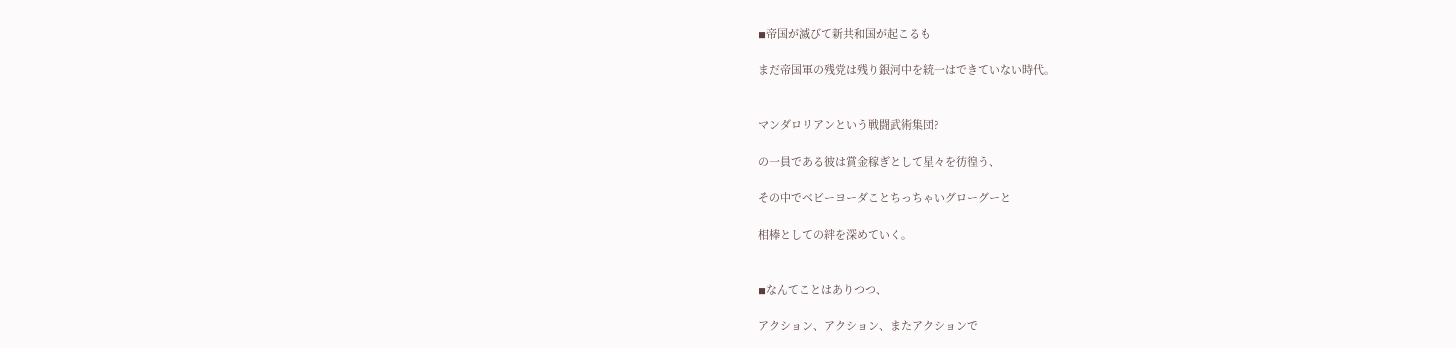◾帝国が滅びて新共和国が起こるも

まだ帝国軍の残党は残り銀河中を統一はできていない時代。


マンダロリアンという戦闘武術集団?

の一員である彼は賞金稼ぎとして星々を彷徨う、

その中でベビーヨーダことちっちゃいグローグーと

相棒としての絆を深めていく。


◾なんてことはありつつ、

アクション、アクション、またアクションで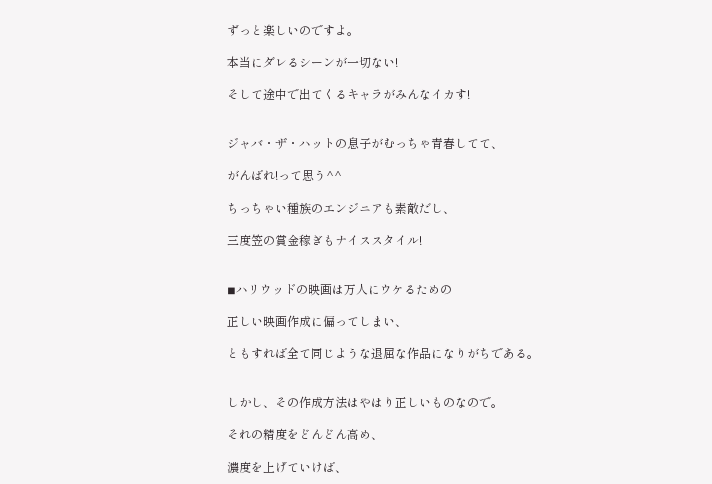ずっと楽しいのですよ。

本当にダレるシーンが一切ない!

そして途中で出てくるキャラがみんなイカす!


ジャバ・ザ・ハットの息子がむっちゃ青春してて、

がんばれ!って思う^^

ちっちゃい種族のエンジニアも素敵だし、

三度笠の賞金稼ぎもナイススタイル!


◾ハリウッドの映画は万人にウケるための

正しい映画作成に偏ってしまい、

ともすれば全て同じような退屈な作品になりがちである。


しかし、その作成方法はやはり正しいものなので。

それの精度をどんどん高め、

濃度を上げていけば、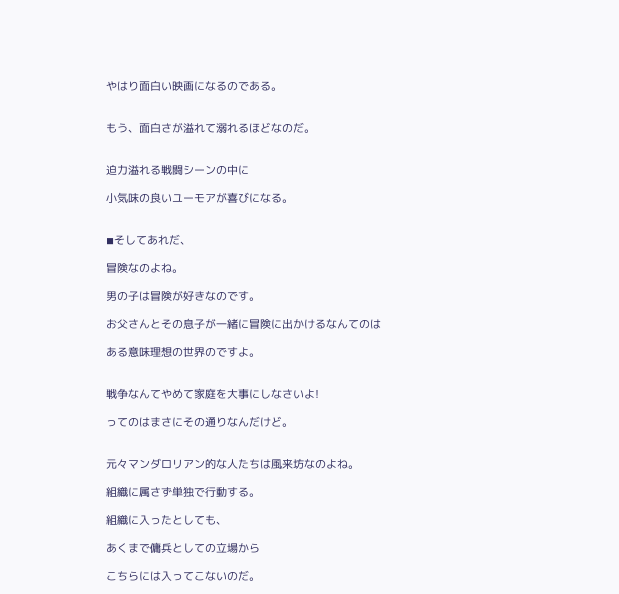やはり面白い映画になるのである。


もう、面白さが溢れて溺れるほどなのだ。


迫力溢れる戦闘シーンの中に

小気味の良いユーモアが喜びになる。


◾そしてあれだ、

冒険なのよね。

男の子は冒険が好きなのです。

お父さんとその息子が一緒に冒険に出かけるなんてのは

ある意味理想の世界のですよ。


戦争なんてやめて家庭を大事にしなさいよ!

ってのはまさにその通りなんだけど。


元々マンダロリアン的な人たちは風来坊なのよね。

組織に属さず単独で行動する。

組織に入ったとしても、

あくまで傭兵としての立場から

こちらには入ってこないのだ。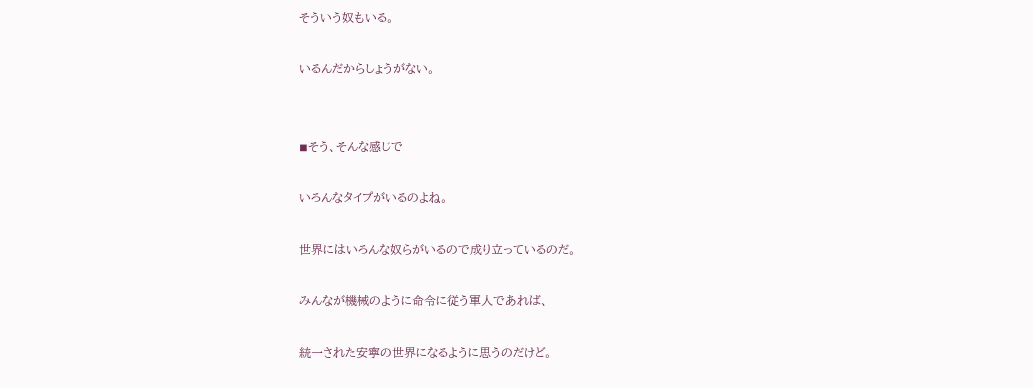そういう奴もいる。

いるんだからしょうがない。


◾そう、そんな感じで

いろんなタイプがいるのよね。

世界にはいろんな奴らがいるので成り立っているのだ。

みんなが機械のように命令に従う軍人であれば、

統一された安寧の世界になるように思うのだけど。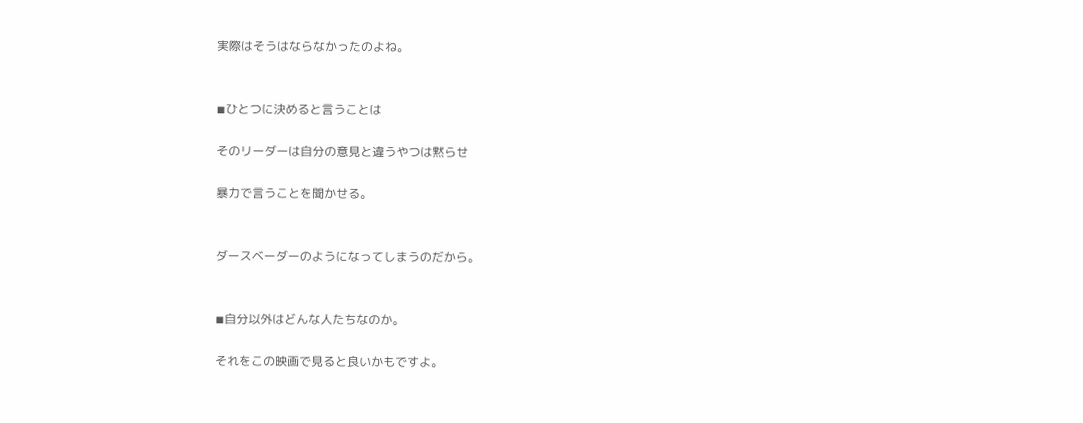実際はそうはならなかったのよね。


◾ひとつに決めると言うことは

そのリーダーは自分の意見と違うやつは黙らせ

暴力で言うことを聞かせる。


ダースベーダーのようになってしまうのだから。


◾自分以外はどんな人たちなのか。

それをこの映画で見ると良いかもですよ。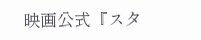映画公式『スタ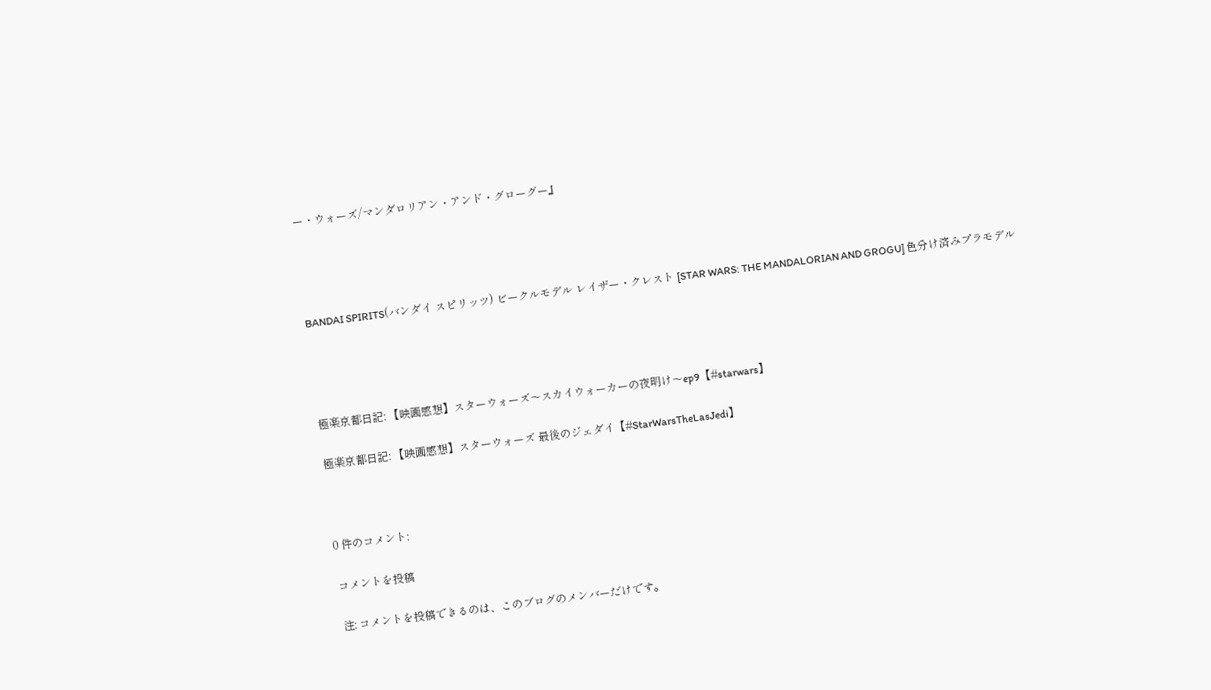ー・ウォーズ/マンダロリアン・アンド・グローグー』




BANDAI SPIRITS(バンダイ スピリッツ) ビークルモデル レイザー・クレスト [STAR WARS: THE MANDALORIAN AND GROGU] 色分け済みプラモデル




極楽京都日記: 【映画感想】スターウォーズ〜スカイウォーカーの夜明け〜ep9【#starwars】

極楽京都日記: 【映画感想】スターウォーズ 最後のジェダイ【#StarWarsTheLasJedi】



0 件のコメント:

コメントを投稿

注: コメントを投稿できるのは、このブログのメンバーだけです。